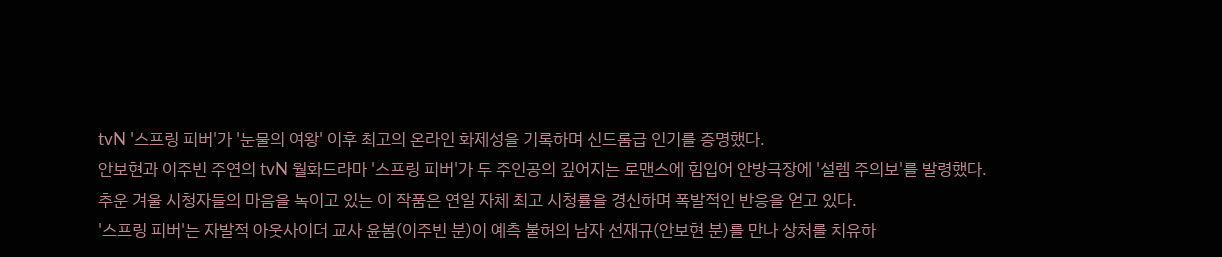tvN '스프링 피버'가 '눈물의 여왕' 이후 최고의 온라인 화제성을 기록하며 신드롬급 인기를 증명했다.
안보현과 이주빈 주연의 tvN 월화드라마 '스프링 피버'가 두 주인공의 깊어지는 로맨스에 힘입어 안방극장에 '설렘 주의보'를 발령했다. 추운 겨울 시청자들의 마음을 녹이고 있는 이 작품은 연일 자체 최고 시청률을 경신하며 폭발적인 반응을 얻고 있다.
'스프링 피버'는 자발적 아웃사이더 교사 윤봄(이주빈 분)이 예측 불허의 남자 선재규(안보현 분)를 만나 상처를 치유하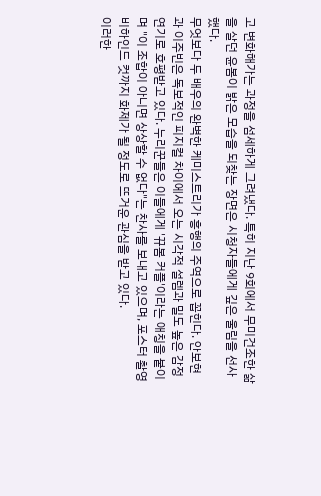고 변화해가는 과정을 섬세하게 그려냈다. 특히 지난 9회에서 무미건조한 삶을 살던 윤봄이 밝은 모습을 되찾는 장면은 시청자들에게 깊은 울림을 선사했다.
무엇보다 두 배우의 완벽한 케미스트리가 흥행의 주역으로 꼽힌다. 안보현과 이주빈은 독보적인 피지컬 차이에서 오는 시각적 설렘과 밀도 높은 감정 연기로 호평받고 있다. 누리꾼들은 이들에게 '뀨봄 커플'이라는 애칭을 붙이며 "이 조합이 아니면 상상할 수 없다"는 찬사를 보내고 있으며, 포스터 촬영 비하인드 컷까지 화제가 될 정도로 뜨거운 관심을 받고 있다.
이러한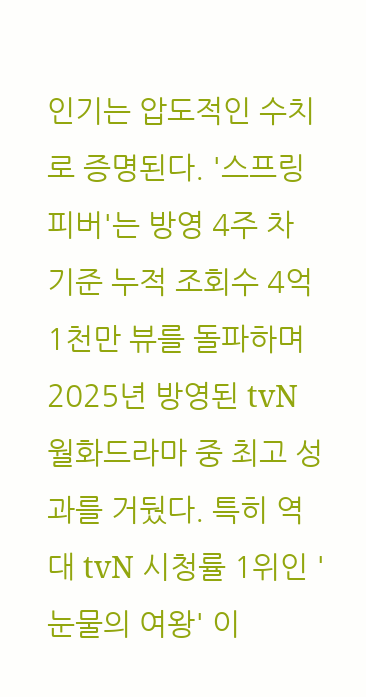인기는 압도적인 수치로 증명된다. '스프링 피버'는 방영 4주 차 기준 누적 조회수 4억 1천만 뷰를 돌파하며 2025년 방영된 tvN 월화드라마 중 최고 성과를 거뒀다. 특히 역대 tvN 시청률 1위인 '눈물의 여왕' 이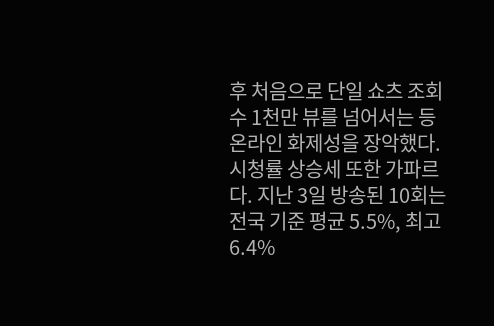후 처음으로 단일 쇼츠 조회수 1천만 뷰를 넘어서는 등 온라인 화제성을 장악했다.
시청률 상승세 또한 가파르다. 지난 3일 방송된 10회는 전국 기준 평균 5.5%, 최고 6.4%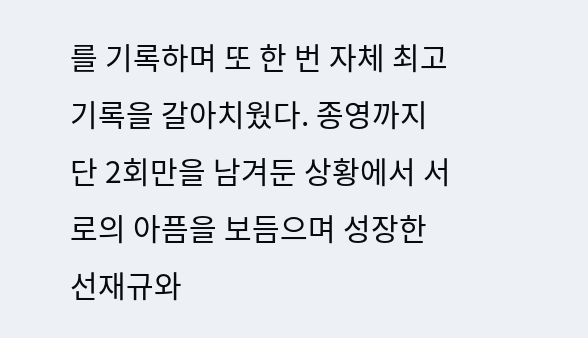를 기록하며 또 한 번 자체 최고 기록을 갈아치웠다. 종영까지 단 2회만을 남겨둔 상황에서 서로의 아픔을 보듬으며 성장한 선재규와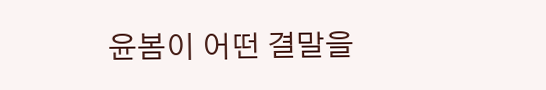윤봄이 어떤 결말을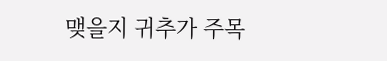맺을지 귀추가 주목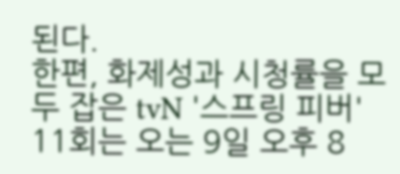된다.
한편, 화제성과 시청률을 모두 잡은 tvN '스프링 피버' 11회는 오는 9일 오후 8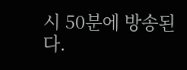시 50분에 방송된다.